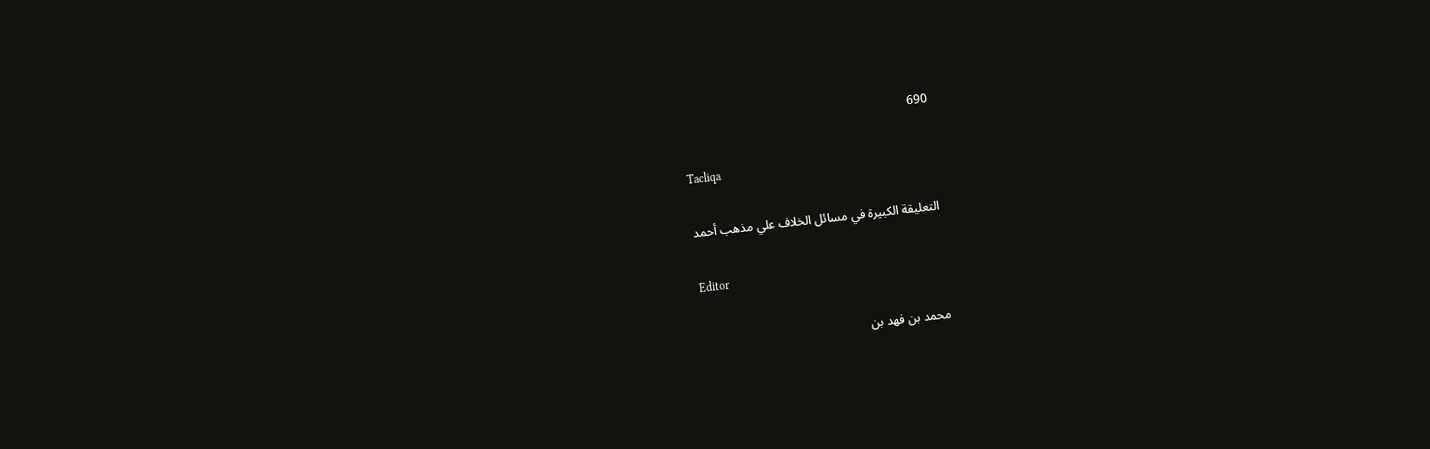690

Tacliqa

التعليقة الكبيرة في مسائل الخلاف علي مذهب أحمد

Editor

محمد بن فهد بن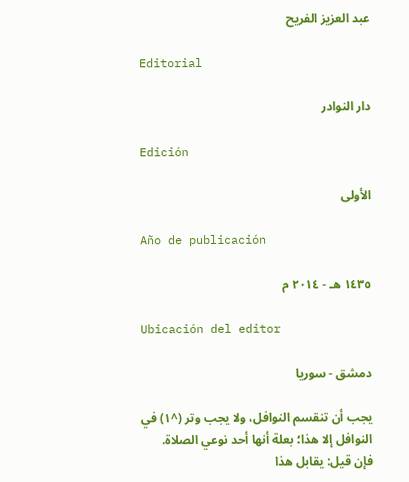عبد العزيز الفريح

Editorial

دار النوادر

Edición

الأولى

Año de publicación

١٤٣٥ هـ - ٢٠١٤ م

Ubicación del editor

دمشق - سوريا

يجب أن تنقسم النوافل، ولا يجب وتر (^١) في النوافل إلا هذا؛ بعلة أنها أحد نوعي الصلاة.
فإن قيل: يقابل هذا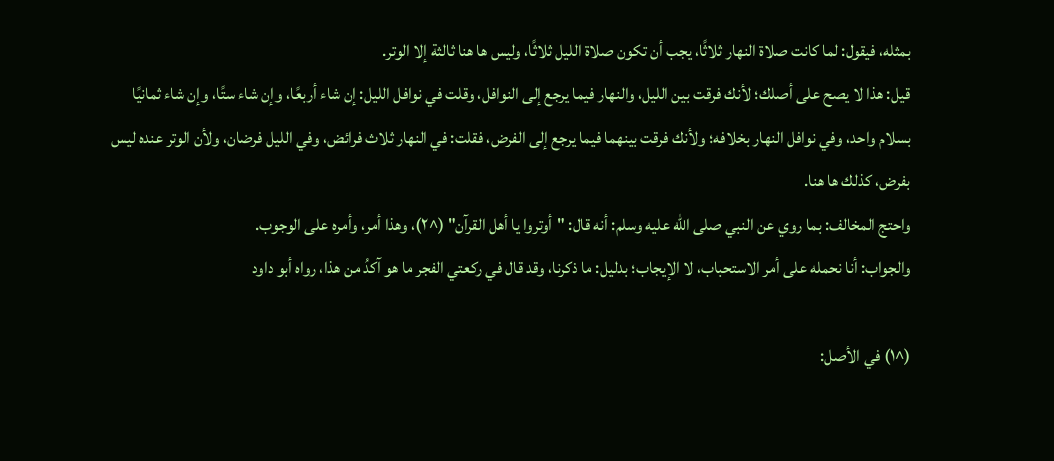بمثله، فيقول: لما كانت صلاة النهار ثلاثًا، يجب أن تكون صلاة الليل ثلاثًا، وليس ها هنا ثالثة إلا الوتر.
قيل: هذا لا يصح على أصلك؛ لأنك فرقت بين الليل، والنهار فيما يرجع إلى النوافل، وقلت في نوافل الليل: إن شاء أربعًا، وإن شاء ستًا، وإن شاء ثمانيًا بسلام واحد، وفي نوافل النهار بخلافه؛ ولأنك فرقت بينهما فيما يرجع إلى الفرض، فقلت: في النهار ثلاث فرائض، وفي الليل فرضان، ولأن الوتر عنده ليس بفرض، كذلك ها هنا.
واحتج المخالف: بما روي عن النبي صلى الله عليه وسلم: أنه قال: "أوتروا يا أهل القرآن" (^٢)، وهذا أمر، وأمره على الوجوب.
والجواب: أنا نحمله على أمر الاستحباب، لا الإيجاب؛ بدليل: ما ذكرنا، وقد قال في ركعتي الفجر ما هو آكدُ من هذا، رواه أبو داود

(^١) في الأصل: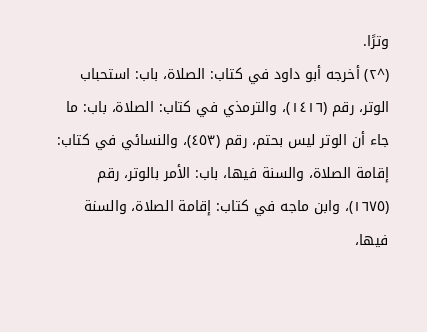وترًا.
(^٢) أخرجه أبو داود في كتاب: الصلاة، باب: استحباب الوتر، رقم (١٤١٦)، والترمذي في كتاب: الصلاة، باب: ما جاء أن الوتر ليس بحتم، رقم (٤٥٣)، والنسائي في كتاب: إقامة الصلاة، والسنة فيها، باب: الأمر بالوتر، رقم (١٦٧٥)، وابن ماجه في كتاب: إقامة الصلاة، والسنة فيها،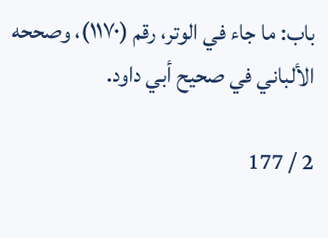باب: ما جاء في الوتر، رقم (١١٧٠)، وصححه الألباني في صحيح أبي داود.

2 / 177